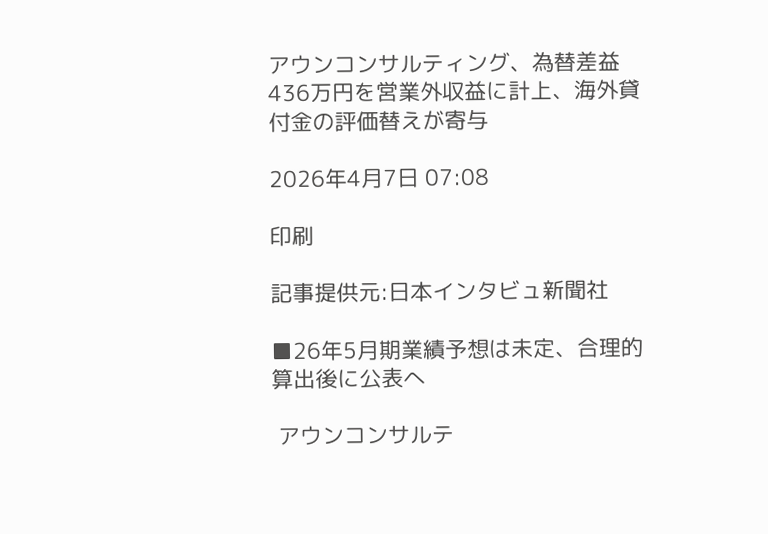アウンコンサルティング、為替差益436万円を営業外収益に計上、海外貸付金の評価替えが寄与

2026年4月7日 07:08

印刷

記事提供元:日本インタビュ新聞社

■26年5月期業績予想は未定、合理的算出後に公表へ

 アウンコンサルテ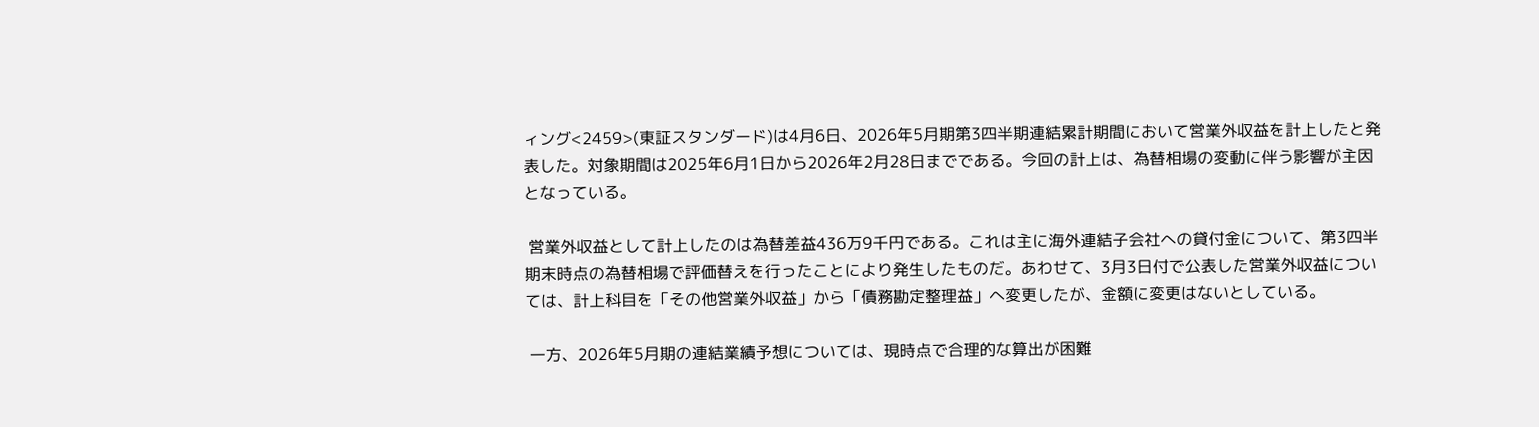ィング<2459>(東証スタンダード)は4月6日、2026年5月期第3四半期連結累計期間において営業外収益を計上したと発表した。対象期間は2025年6月1日から2026年2月28日までである。今回の計上は、為替相場の変動に伴う影響が主因となっている。

 営業外収益として計上したのは為替差益436万9千円である。これは主に海外連結子会社への貸付金について、第3四半期末時点の為替相場で評価替えを行ったことにより発生したものだ。あわせて、3月3日付で公表した営業外収益については、計上科目を「その他営業外収益」から「債務勘定整理益」へ変更したが、金額に変更はないとしている。

 一方、2026年5月期の連結業績予想については、現時点で合理的な算出が困難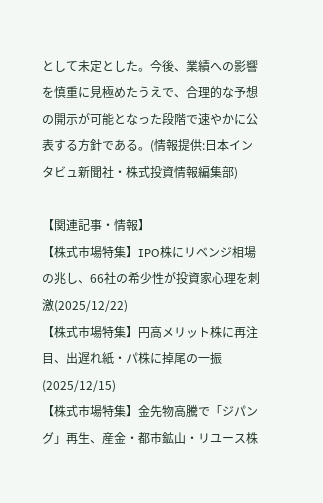として未定とした。今後、業績への影響を慎重に見極めたうえで、合理的な予想の開示が可能となった段階で速やかに公表する方針である。(情報提供:日本インタビュ新聞社・株式投資情報編集部)

【関連記事・情報】
【株式市場特集】IPO株にリベンジ相場の兆し、66社の希少性が投資家心理を刺激(2025/12/22)
【株式市場特集】円高メリット株に再注目、出遅れ紙・パ株に掉尾の一振(2025/12/15)
【株式市場特集】金先物高騰で「ジパング」再生、産金・都市鉱山・リユース株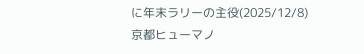に年末ラリーの主役(2025/12/8)
京都ヒューマノ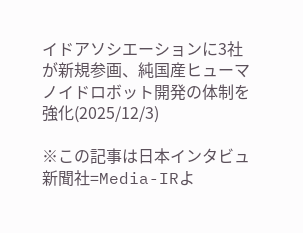イドアソシエーションに3社が新規参画、純国産ヒューマノイドロボット開発の体制を強化(2025/12/3)

※この記事は日本インタビュ新聞社=Media-IRよ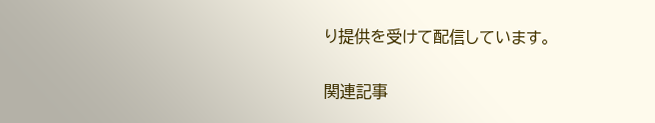り提供を受けて配信しています。

関連記事